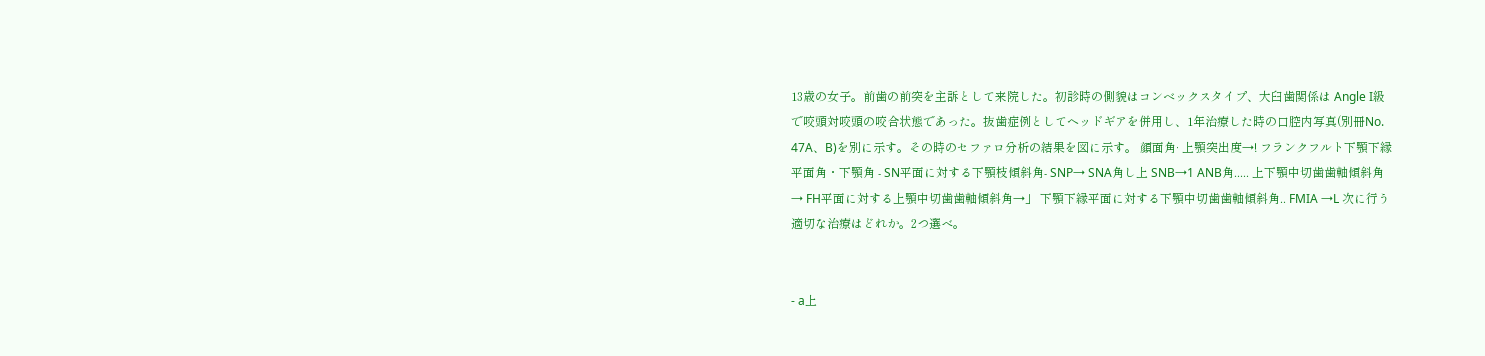13歳の女子。前歯の前突を主訴として来院した。初診時の側貌はコンベックスタイプ、大臼歯関係は Angle I級で咬頭対咬頭の咬合状態であった。抜歯症例としてヘッドギアを併用し、1年治療した時の口腔内写真(別冊No. 47A、B)を別に示す。その時のセファロ分析の結果を図に示す。 顔面角· 上顎突出度→! フランクフルト下顎下縁平面角・下顎角 - SN平面に対する下顎枝傾斜角- SNP→ SNA角し上 SNB→1 ANB角..... 上下顎中切歯歯軸傾斜角→ FH平面に対する上顎中切歯歯軸傾斜角→」 下顎下縁平面に対する下顎中切歯歯軸傾斜角.. FMIA →L 次に行う適切な治療はどれか。2つ選べ。


- a上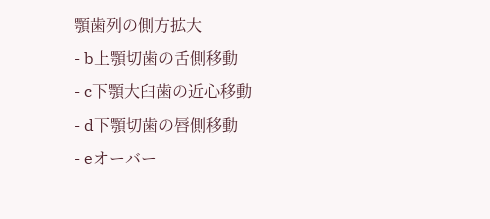顎歯列の側方拡大
- b上顎切歯の舌側移動
- c下顎大臼歯の近心移動
- d下顎切歯の唇側移動
- eオーバー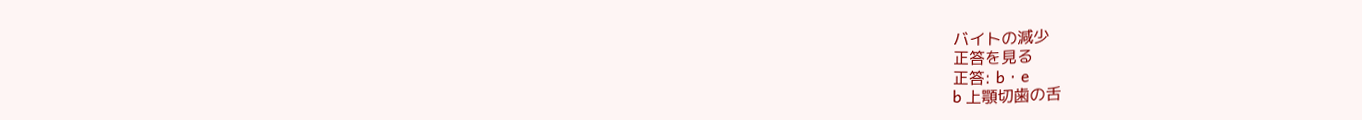バイトの減少
正答を見る
正答: b・e
b 上顎切歯の舌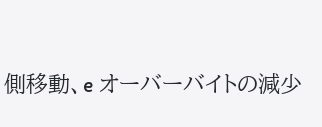側移動、e オーバーバイトの減少